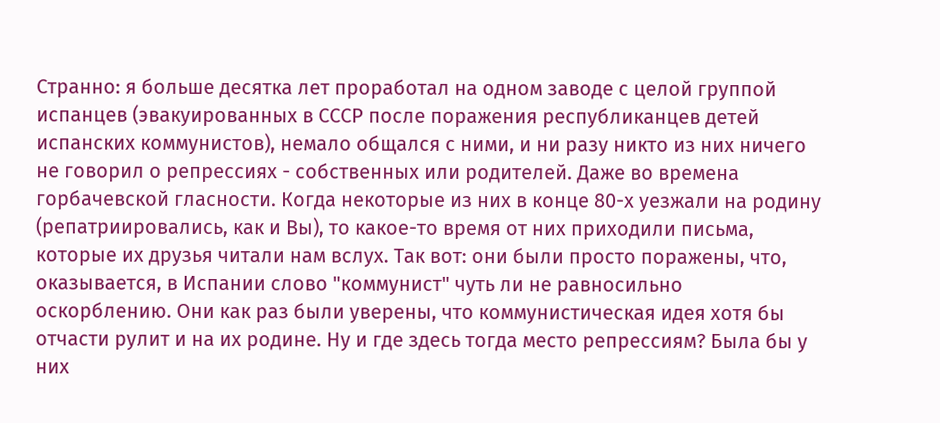Странно: я больше десятка лет проработал на одном заводе с целой группой испанцев (эвакуированных в СССР после поражения республиканцев детей испанских коммунистов), немало общался с ними, и ни разу никто из них ничего не говорил о репрессиях - собственных или родителей. Даже во времена горбачевской гласности. Когда некоторые из них в конце 80-х уезжали на родину (репатриировались, как и Вы), то какое-то время от них приходили письма, которые их друзья читали нам вслух. Так вот: они были просто поражены, что, оказывается, в Испании слово "коммунист" чуть ли не равносильно оскорблению. Они как раз были уверены, что коммунистическая идея хотя бы отчасти рулит и на их родине. Ну и где здесь тогда место репрессиям? Была бы у них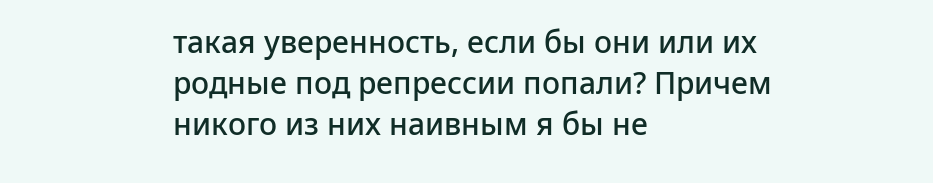такая уверенность, если бы они или их родные под репрессии попали? Причем никого из них наивным я бы не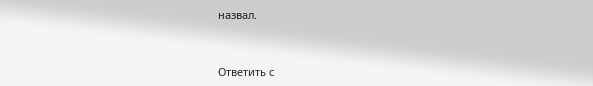назвал.



Ответить с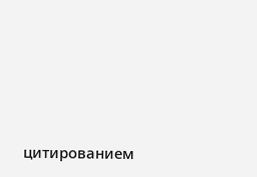цитированием